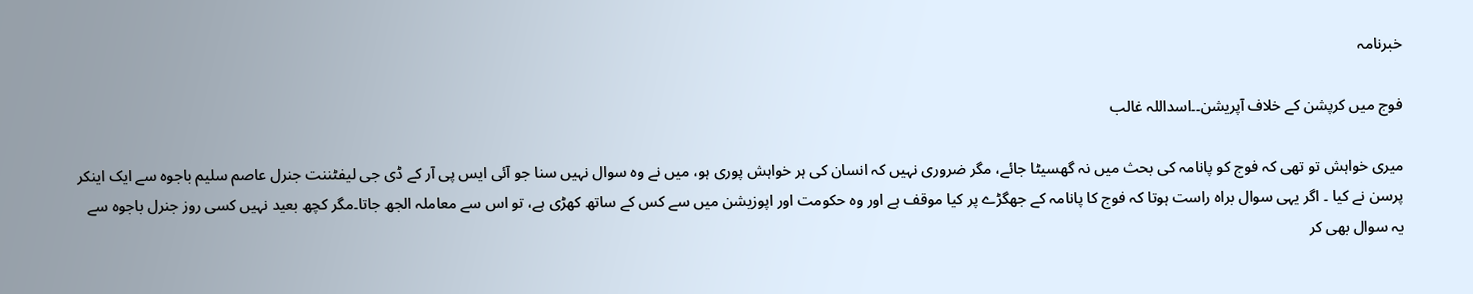خبرنامہ

فوج میں کرپشن کے خلاف آپریشن۔۔اسداللہ غالب

میری خواہش تو تھی کہ فوج کو پانامہ کی بحث میں نہ گھسیٹا جائے، مگر ضروری نہیں کہ انسان کی ہر خواہش پوری ہو، میں نے وہ سوال نہیں سنا جو آئی ایس پی آر کے ڈی جی لیفٹننت جنرل عاصم سلیم باجوہ سے ایک اینکر پرسن نے کیا ۔ اگر یہی سوال براہ راست ہوتا کہ فوج کا پانامہ کے جھگڑے پر کیا موقف ہے اور وہ حکومت اور اپوزیشن میں سے کس کے ساتھ کھڑی ہے، تو اس سے معاملہ الجھ جاتا۔مگر کچھ بعید نہیں کسی روز جنرل باجوہ سے یہ سوال بھی کر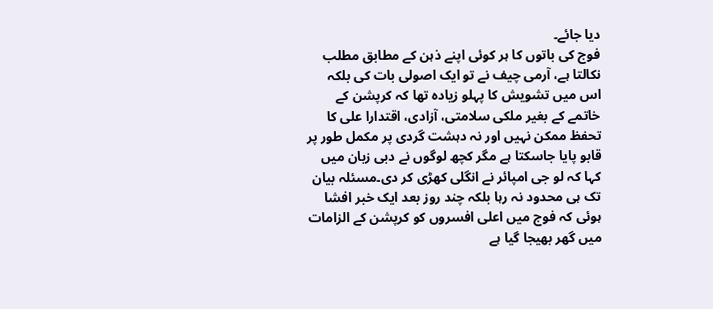دیا جائے۔
فوج کی باتوں کا ہر کوئی اپنے ذہن کے مطابق مطلب نکالتا ہے، آرمی چیف نے تو ایک اصولی بات کی بلکہ اس میں تشویش کا پہلو زیادہ تھا کہ کرپشن کے خاتمے کے بغیر ملکی سلامتی، آزادی، اقتدارا علی کا تحفظ ممکن نہیں اور نہ دہشت گردی پر مکمل طور پر قابو پایا جاسکتا ہے مگر کچھ لوگوں نے دبی زبان میں کہا کہ لو جی امپائر نے انگلی کھڑی کر دی۔مسئلہ بیان تک ہی محدود نہ رہا بلکہ چند روز بعد ایک خبر افشا ہوئی کہ فوج میں اعلی افسروں کو کرپشن کے الزامات میں گھر بھیجا گیا ہے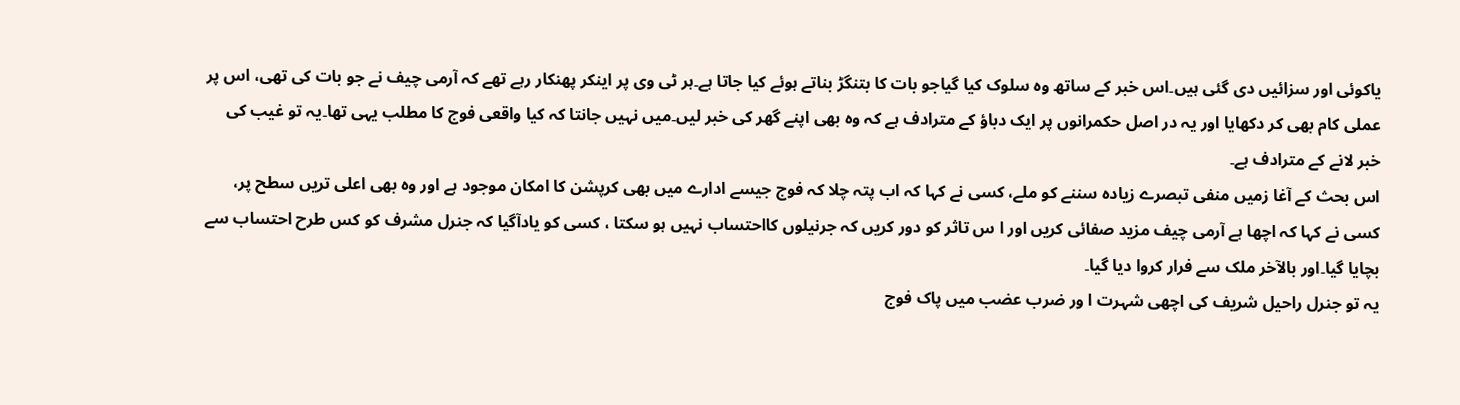یاکوئی اور سزائیں دی گئی ہیں۔اس خبر کے ساتھ وہ سلوک کیا گیاجو بات کا بتنگڑ بناتے ہوئے کیا جاتا ہے۔ہر ٹی وی پر اینکر پھنکار رہے تھے کہ آرمی چیف نے جو بات کی تھی، اس پر عملی کام بھی کر دکھایا اور یہ در اصل حکمرانوں پر ایک دباؤ کے مترادف ہے کہ وہ بھی اپنے گھر کی خبر لیں۔میں نہیں جانتا کہ کیا واقعی فوج کا مطلب یہی تھا۔یہ تو غیب کی خبر لانے کے مترادف ہے۔
اس بحث کے آغا زمیں منفی تبصرے زیادہ سننے کو ملے، کسی نے کہا کہ اب پتہ چلا کہ فوج جیسے ادارے میں بھی کرپشن کا امکان موجود ہے اور وہ بھی اعلی تریں سطح پر، کسی نے کہا کہ اچھا ہے آرمی چیف مزید صفائی کریں اور ا س تاثر کو دور کریں کہ جرنیلوں کااحتساب نہیں ہو سکتا ، کسی کو یادآگیا کہ جنرل مشرف کو کس طرح احتساب سے بچایا گیا۔اور بالآخر ملک سے فرار کروا دیا گیا۔
یہ تو جنرل راحیل شریف کی اچھی شہرت ا ور ضرب عضب میں پاک فوج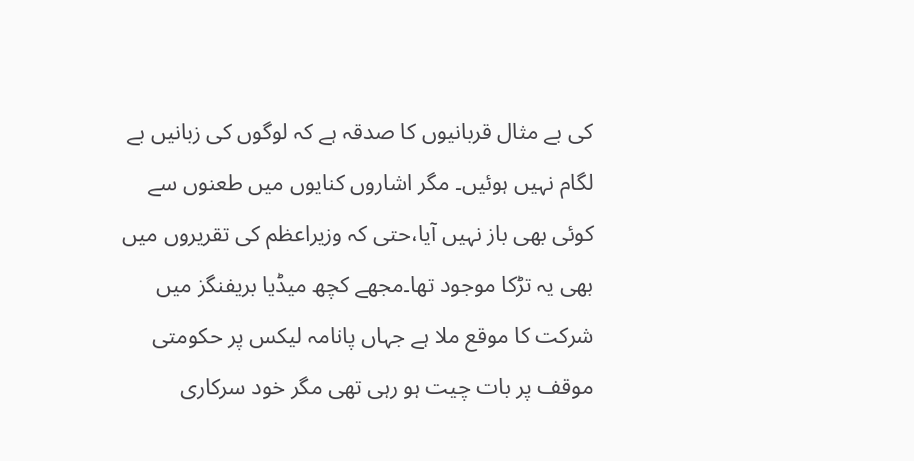کی بے مثال قربانیوں کا صدقہ ہے کہ لوگوں کی زبانیں بے لگام نہیں ہوئیں۔ مگر اشاروں کنایوں میں طعنوں سے کوئی بھی باز نہیں آیا،حتی کہ وزیراعظم کی تقریروں میں بھی یہ تڑکا موجود تھا۔مجھے کچھ میڈیا بریفنگز میں شرکت کا موقع ملا ہے جہاں پانامہ لیکس پر حکومتی موقف پر بات چیت ہو رہی تھی مگر خود سرکاری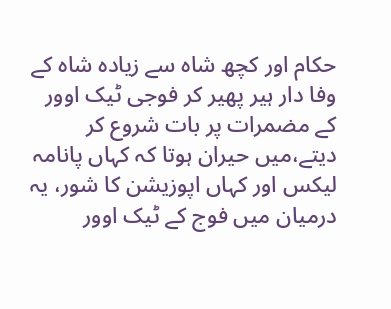حکام اور کچھ شاہ سے زیادہ شاہ کے وفا دار ہیر پھیر کر فوجی ٹیک اوور کے مضمرات پر بات شروع کر دیتے،میں حیران ہوتا کہ کہاں پانامہ لیکس اور کہاں اپوزیشن کا شور، یہ درمیان میں فوج کے ٹیک اوور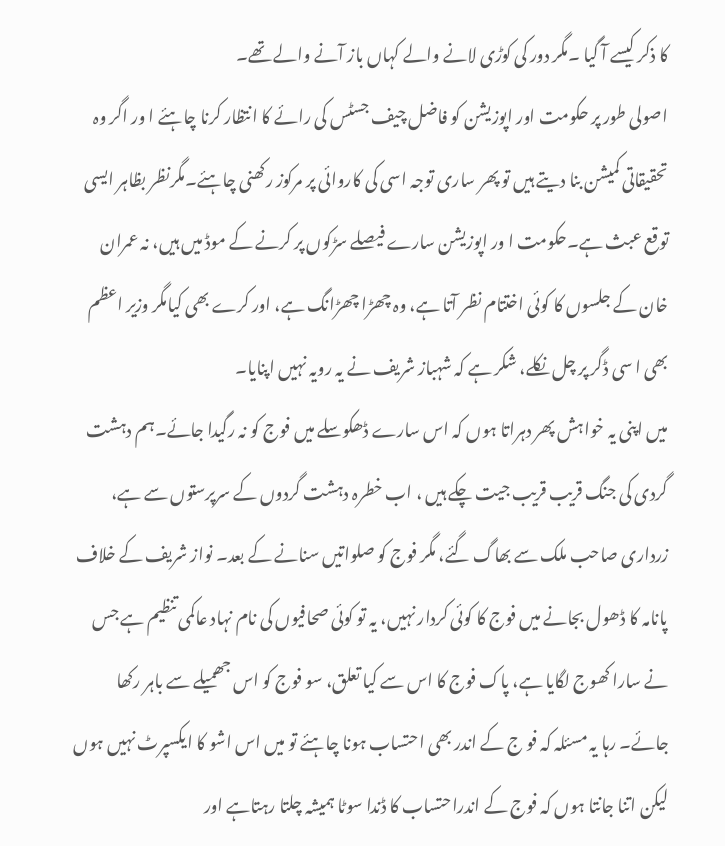کا ذکر کیسے آ گیا ۔مگر دور کی کوڑی لانے والے کہاں باز آنے والے تھے۔
اصولی طور پر حکومت اور اپوزیشن کو فاضل چیف جسٹس کی رائے کا انتظار کرنا چاہئے ا ور اگر وہ تحقیقاتی کمیشن بنا دیتے ہیں تو پھر ساری توجہ اسی کی کاروائی پر مرکوز رکھنی چاہئے۔مگرنظر بظاہر ایسی توقع عبث ہے۔حکومت ا ور اپوزیشن سارے فیصلے سڑکوں پر کرنے کے موڈ میں ہیں، نہ عمران خان کے جلسوں کا کوئی اختتام نظر آتا ہے، وہ چھڑا چھڑانگ ہے، اور کرے بھی کیامگر وزیر اعظم بھی ا سی ڈگر پر چل نکلے، شکر ہے کہ شہباز شریف نے یہ رویہ نہیں اپنایا۔
میں اپنی یہ خواہش پھر دہراتا ہوں کہ اس سارے ڈھکوسلے میں فوج کو نہ رگیدا جائے۔ہم دہشت گردی کی جنگ قریب قریب جیت چکے ہیں ، اب خطرہ دہشت گردوں کے سرپرستوں سے ہے، زرداری صاحب ملک سے بھاگ گئے، مگر فوج کو صلواتیں سنانے کے بعد۔ نواز شریف کے خلاف پانامہ کا ڈھول بجانے میں فوج کا کوئی کردار نہیں، یہ تو کوئی صحافیوں کی نام نہاد عاکمی تنظیم ہے جس نے سارا کھوج لگایا ہے، پاک فوج کا اس سے کیا تعلق، سو فوج کو اس جھمیلے سے باہر رکھا جائے۔ رہا یہ مسئلہ کہ فو ج کے اندر بھی احتساب ہونا چاہئے تو میں اس اشو کا ایکسپرٹ نہیں ہوں لیکن اتنا جانتا ہوں کہ فوج کے اندراحتساب کا ڈندا سوٹا ہمیشہ چلتا رہتاہے اور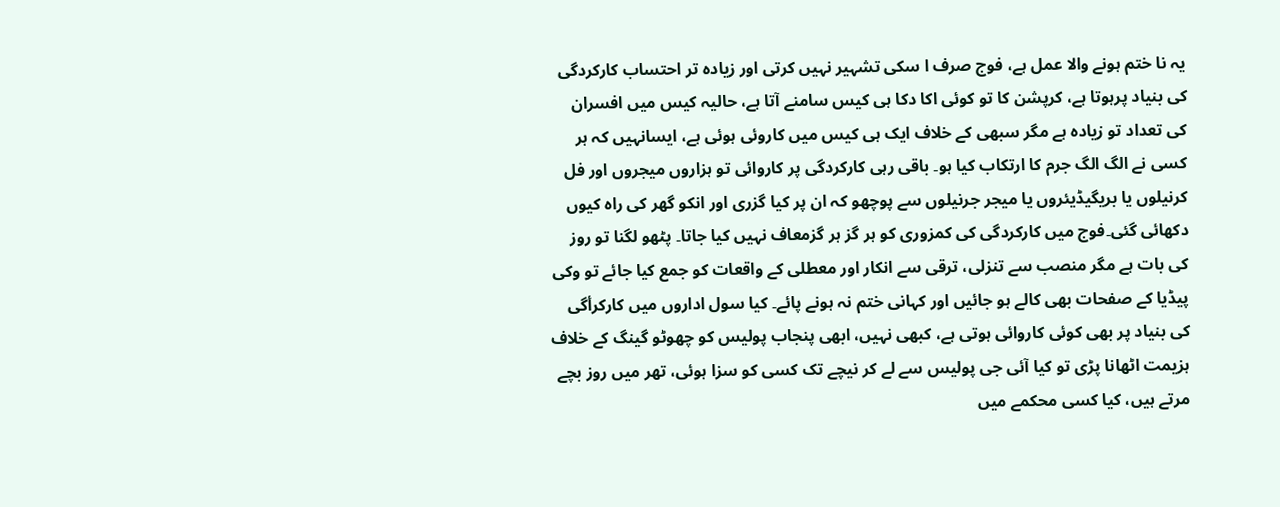یہ نا ختم ہونے والا عمل ہے، فوج صرف ا سکی تشہیر نہیں کرتی اور زیادہ تر احتساب کارکردگی کی بنیاد پرہوتا ہے، کرپشن کا تو کوئی اکا دکا ہی کیس سامنے آتا ہے، حالیہ کیس میں افسران کی تعداد تو زیادہ ہے مگر سبھی کے خلاف ایک ہی کیس میں کاروئی ہوئی ہے، ایسانہیں کہ ہر کسی نے الگ الگ جرم کا ارتکاب کیا ہو۔ باقی رہی کارکردگی پر کاروائی تو ہزاروں میجروں اور فل کرنیلوں یا بریگیڈیئروں یا میجر جرنیلوں سے پوچھو کہ ان پر کیا گزری اور انکو گھر کی راہ کیوں دکھائی گئی۔فوج میں کارکردگی کی کمزوری کو ہر گز ہر گزمعاف نہیں کیا جاتا۔ پٹھو لگنا تو روز کی بات ہے مگر منصب سے تنزلی، ترقی سے انکار اور معطلی کے واقعات کو جمع کیا جائے تو وکی پیڈیا کے صفحات بھی کالے ہو جائیں اور کہانی ختم نہ ہونے پائے۔ کیا سول اداروں میں کارکرأگی کی بنیاد پر بھی کوئی کاروائی ہوتی ہے، کبھی نہیں، ابھی پنجاب پولیس کو چھوٹو گینگ کے خلاف ہزیمت اٹھانا پڑی تو کیا آئی جی پولیس سے لے کر نیچے تک کسی کو سزا ہوئی، تھر میں روز بچے مرتے ہیں، کیا کسی محکمے میں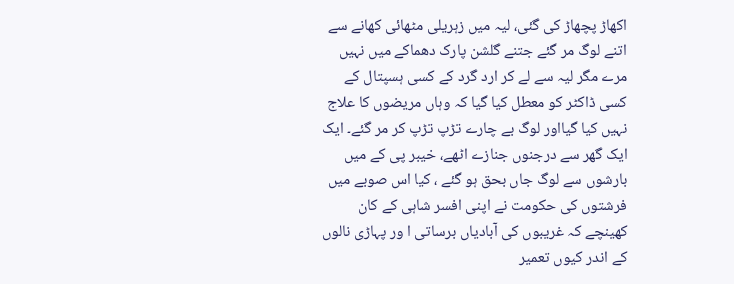اکھاڑ پچھاڑ کی گئی، لیہ میں زہریلی مٹھائی کھانے سے اتنے لوگ مر گئے جتنے گلشن پارک دھماکے میں نہیں مرے مگر لیہ سے لے کر ارد گرد کے کسی ہسپتال کے کسی ڈاکٹر کو معطل کیا گیا کہ وہاں مریضوں کا علاج نہیں کیا گیااور لوگ بے چارے تڑپ تڑپ کر مر گئے۔ ایک ایک گھر سے درجنوں جنازے اٹھے، خیبر پی کے میں بارشوں سے لوگ جاں بحق ہو گئے ، کیا اس صوبے میں فرشتوں کی حکومت نے اپنی افسر شاہی کے کان کھینچے کہ غریبوں کی آبادیاں برساتی ا ور پہاڑی نالوں کے اندر کیوں تعمیر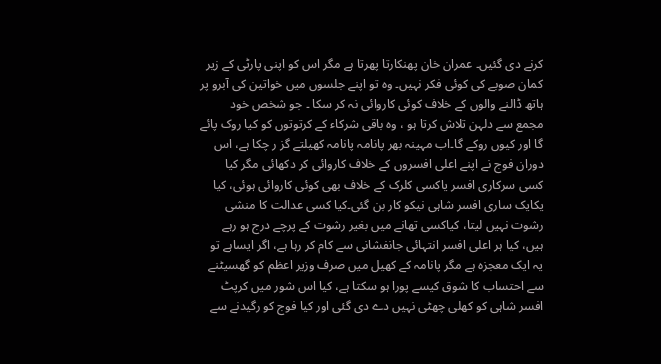کرنے دی گئیں۔ عمران خان پھنکارتا پھرتا ہے مگر اس کو اپنی پارٹی کے زیر کمان صوبے کی کوئی فکر نہیں۔ وہ تو اپنے جلسوں میں خواتین کی آبرو پر ہاتھ ڈالنے والوں کے خلاف کوئی کاروائی نہ کر سکا ۔ جو شخص خود مجمع سے دلہن تلاش کرتا ہو ، وہ باقی شرکاء کے کرتوتوں کو کیا روک پائے گا اور کیوں روکے گا۔اب مہینہ بھر پانامہ پانامہ کھیلتے گز ر چکا ہے، اس دوران فوج نے اپنے اعلی افسروں کے خلاف کاروائی کر دکھائی مگر کیا کسی سرکاری افسر یاکسی کلرک کے خلاف بھی کوئی کاروائی ہوئی، کیا یکایک ساری افسر شاہی نیکو کار بن گئی۔کیا کسی عدالت کا منشی رشوت نہیں لیتا، کیاکسی تھانے میں بغیر رشوت کے پرچے درج ہو رہے ہیں، کیا ہر اعلی افسر انتہائی جانفشانی سے کام کر رہا ہے، اگر ایساہے تو یہ ایک معجزہ ہے مگر پانامہ کے کھیل میں صرف وزیر اعظم کو گھسیٹنے سے احتساب کا شوق کیسے پورا ہو سکتا ہے، کیا اس شور میں کرپٹ افسر شاہی کو کھلی چھٹی نہیں دے دی گئی اور کیا فوج کو رگیدنے سے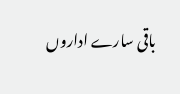باقی سارے اداروں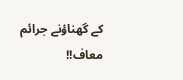کے گھناؤنے جرائم معاف!!